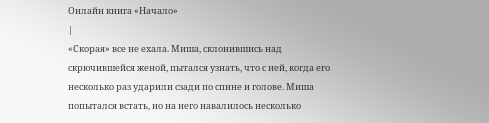Онлайн книга «Начало»
|
«Скорая» все не ехала. Миша, склонившись над скрючившейся женой, пытался узнать, что с ней, когда его несколько раз ударили сзади по спине и голове. Миша попытался встать, но на него навалилось несколько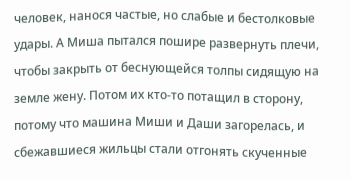человек, нанося частые, но слабые и бестолковые удары. А Миша пытался пошире развернуть плечи, чтобы закрыть от беснующейся толпы сидящую на земле жену. Потом их кто-то потащил в сторону, потому что машина Миши и Даши загорелась, и сбежавшиеся жильцы стали отгонять скученные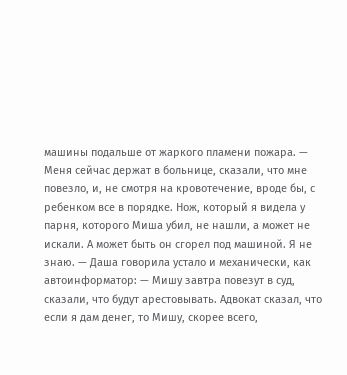машины подальше от жаркого пламени пожара. — Меня сейчас держат в больнице, сказали, что мне повезло, и, не смотря на кровотечение, вроде бы, с ребенком все в порядке. Нож, который я видела у парня, которого Миша убил, не нашли, а может не искали. А может быть он сгорел под машиной. Я не знаю. — Даша говорила устало и механически, как автоинформатор: — Мишу завтра повезут в суд, сказали, что будут арестовывать. Адвокат сказал, что если я дам денег, то Мишу, скорее всего,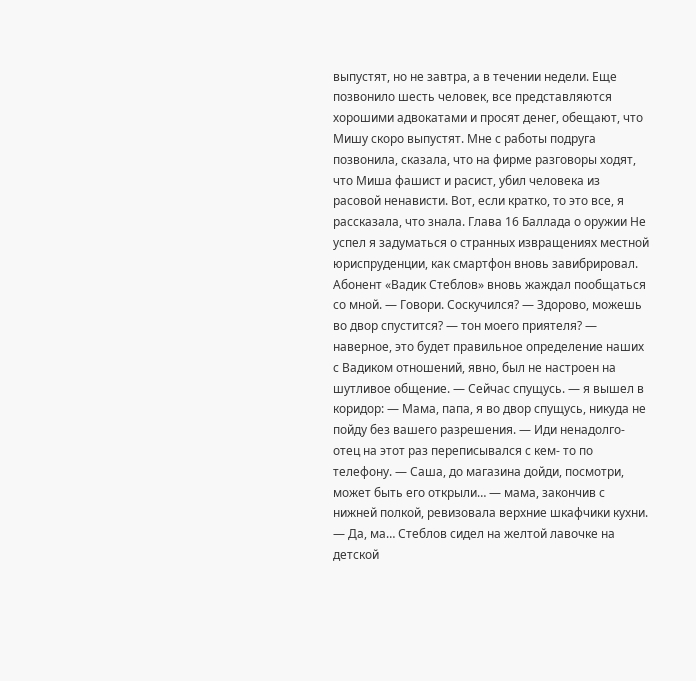выпустят, но не завтра, а в течении недели. Еще позвонило шесть человек, все представляются хорошими адвокатами и просят денег, обещают, что Мишу скоро выпустят. Мне с работы подруга позвонила, сказала, что на фирме разговоры ходят, что Миша фашист и расист, убил человека из расовой ненависти. Вот, если кратко, то это все, я рассказала, что знала. Глава 16 Баллада о оружии Не успел я задуматься о странных извращениях местной юриспруденции, как смартфон вновь завибрировал. Абонент «Вадик Стеблов» вновь жаждал пообщаться со мной. — Говори. Соскучился? — Здорово, можешь во двор спустится? — тон моего приятеля? — наверное, это будет правильное определение наших с Вадиком отношений, явно, был не настроен на шутливое общение. — Сейчас спущусь. — я вышел в коридор: — Мама, папа, я во двор спущусь, никуда не пойду без вашего разрешения. — Иди ненадолго- отец на этот раз переписывался с кем- то по телефону. — Саша, до магазина дойди, посмотри, может быть его открыли… — мама, закончив с нижней полкой, ревизовала верхние шкафчики кухни. — Да, ма… Стеблов сидел на желтой лавочке на детской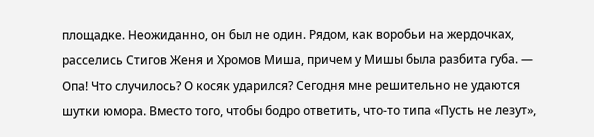площадке. Неожиданно, он был не один. Рядом, как воробьи на жердочках, расселись Стигов Женя и Хромов Миша, причем у Мишы была разбита губа. — Опа! Что случилось? О косяк ударился? Сегодня мне решительно не удаются шутки юмора. Вместо того, чтобы бодро ответить, что-то типа «Пусть не лезут»,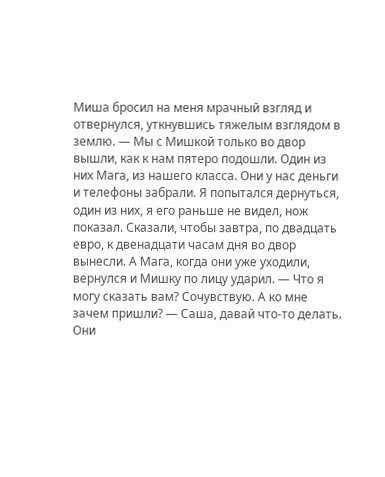Миша бросил на меня мрачный взгляд и отвернулся, уткнувшись тяжелым взглядом в землю. — Мы с Мишкой только во двор вышли, как к нам пятеро подошли. Один из них Мага, из нашего класса. Они у нас деньги и телефоны забрали. Я попытался дернуться, один из них, я его раньше не видел, нож показал. Сказали, чтобы завтра, по двадцать евро, к двенадцати часам дня во двор вынесли. А Мага, когда они уже уходили, вернулся и Мишку по лицу ударил. — Что я могу сказать вам? Сочувствую. А ко мне зачем пришли? — Саша, давай что-то делать. Они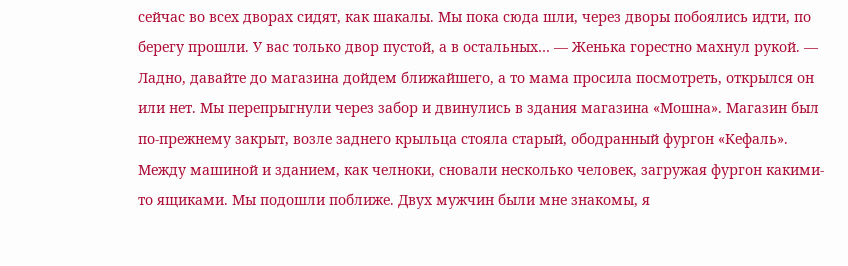сейчас во всех дворах сидят, как шакалы. Мы пока сюда шли, через дворы побоялись идти, по берегу прошли. У вас только двор пустой, а в остальных… — Женька горестно махнул рукой. — Ладно, давайте до магазина дойдем ближайшего, а то мама просила посмотреть, открылся он или нет. Мы перепрыгнули через забор и двинулись в здания магазина «Мошна». Магазин был по-прежнему закрыт, возле заднего крыльца стояла старый, ободранный фургон «Кефаль». Между машиной и зданием, как челноки, сновали несколько человек, загружая фургон какими-то ящиками. Мы подошли поближе. Двух мужчин были мне знакомы, я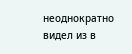неоднократно видел из в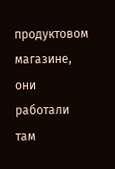продуктовом магазине, они работали там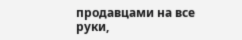продавцами на все руки,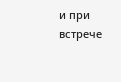и при встрече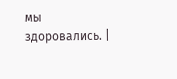мы здоровались. |